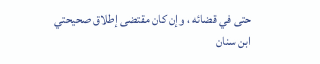حتى في قضائه ، وإن كان مقتضى إطلاق صحيحتي ابن سنان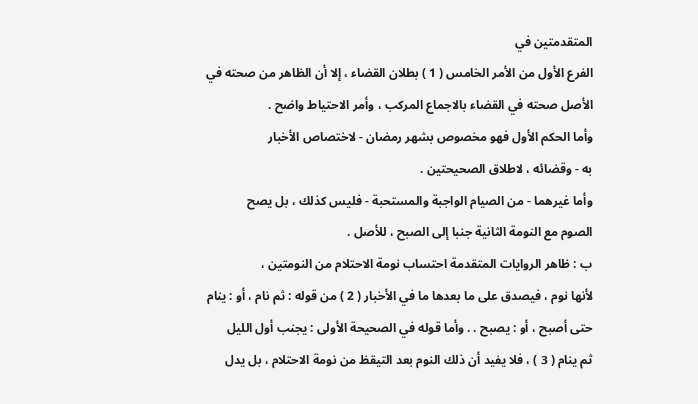المتقدمتين في
الفرع الأول من الأمر الخامس ( 1 ) بطلان القضاء ، إلا أن الظاهر من صحته في
الأصل صحته في القضاء بالاجماع المركب ، وأمر الاحتياط واضح .
وأما الحكم الأول فهو مخصوص بشهر رمضان - لاختصاص الأخبار
به - وقضائه ، لاطلاق الصحيحتين .
وأما غيرهما - من الصيام الواجبة والمستحبة - فليس كذلك ، بل يصح
الصوم مع النومة الثانية جنبا إلى الصبح ، للأصل .
ب : ظاهر الروايات المتقدمة احتساب نومة الاحتلام من النومتين ،
لأنها نوم ، فيصدق على ما بعدها ما في الأخبار ( 2 ) من قوله : ثم نام ، أو : ينام
حتى أصبح ، أو : يصبح . . وأما قوله في الصحيحة الأولى : يجنب أول الليل
ثم ينام ( 3 ) ، فلا يفيد أن ذلك النوم بعد التيقظ من نومة الاحتلام ، بل يدل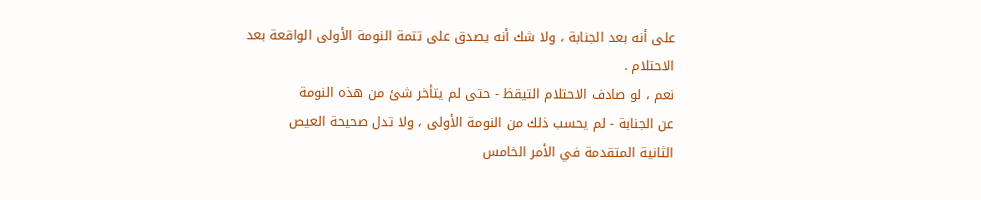على أنه بعد الجنابة ، ولا شك أنه يصدق على تتمة النومة الأولى الواقعة بعد
الاحتلام .
نعم ، لو صادف الاحتلام التيقظ - حتى لم يتأخر شئ من هذه النومة
عن الجنابة - لم يحسب ذلك من النومة الأولى ، ولا تدل صحيحة العيص
الثانية المتقدمة في الأمر الخامس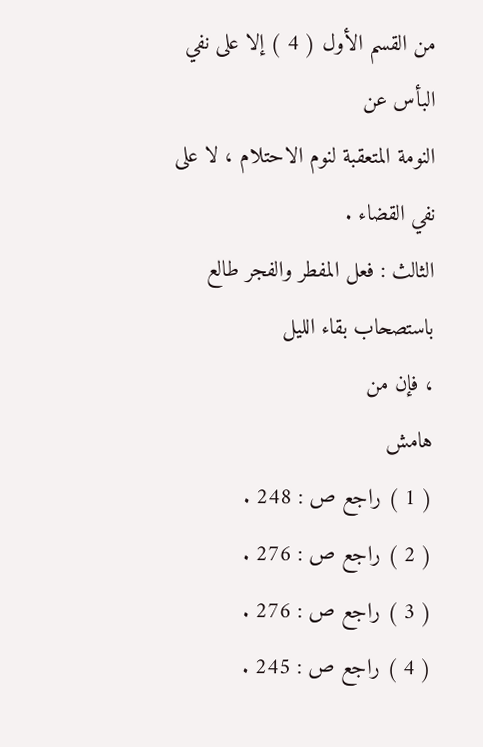من القسم الأول ( 4 ) إلا على نفي البأس عن
النومة المتعقبة لنوم الاحتلام ، لا على نفي القضاء .
الثالث : فعل المفطر والفجر طالع باستصحاب بقاء الليل
، فإن من
هامش
( 1 ) راجع ص : 248 .
( 2 ) راجع ص : 276 .
( 3 ) راجع ص : 276 .
( 4 ) راجع ص : 245 .